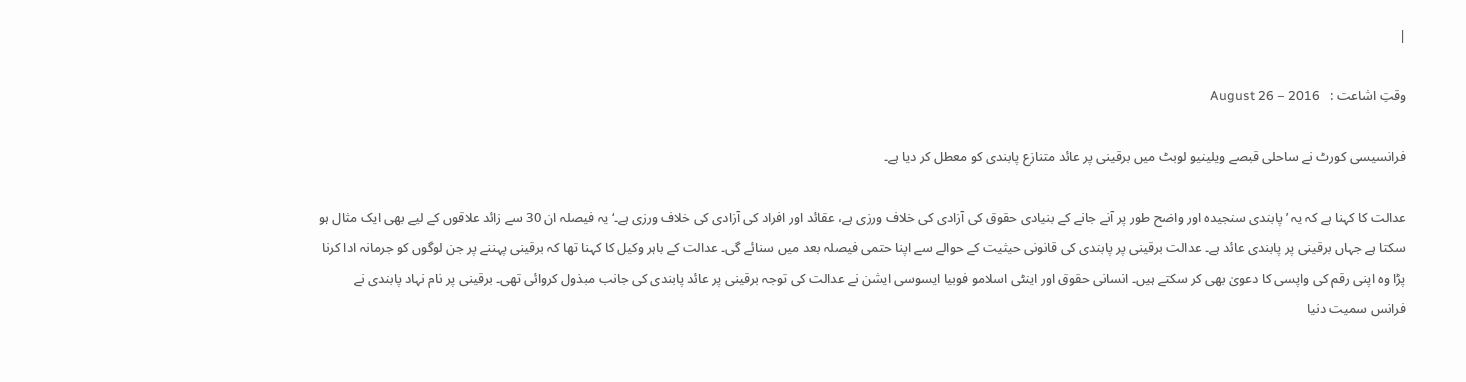|

وقتِ اشاعت :   August 26 – 2016

فرانسیسی کورٹ نے ساحلی قبصے ویلینیو لوبٹ میں برقینی پر عائد متنازع پابندی کو معطل کر دیا ہے۔

عدالت کا کہنا ہے کہ یہ ’پابندی سنجیدہ اور واضح طور پر آنے جانے کے بنیادی حقوق کی آزادی کی خلاف ورزی ہے، عقائد اور افراد کی آزادی کی خلاف ورزی ہے۔‘ یہ فیصلہ ان 30 سے زائد علاقوں کے لیے بھی ایک مثال ہو سکتا ہے جہاں برقینی پر پابندی عائد ہے۔ عدالت برقینی پر پابندی کی قانونی حیثیت کے حوالے سے اپنا حتمی فیصلہ بعد میں سنائے گی۔ عدالت کے باہر وکیل کا کہنا تھا کہ برقینی پہننے پر جن لوگوں کو جرمانہ ادا کرنا پڑا وہ اپنی رقم کی واپسی کا دعویٰ بھی کر سکتے ہیں۔ انسانی حقوق اور اینٹی اسلامو فوبیا ایسوسی ایشن نے عدالت کی توجہ برقینی پر عائد پابندی کی جانب مبذول کروائی تھی۔ برقینی پر نام نہاد پابندی نے فرانس سمیت دنیا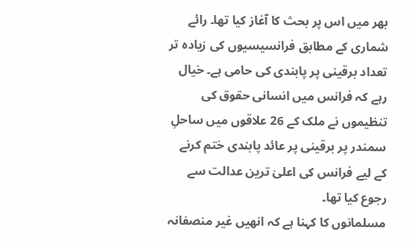بھر میں اس پر بحث کا آغاز کیا تھا۔ رائے شماری کے مطابق فرانسیسیوں کی زیادہ تر تعداد برقینی پر پابندی کی حامی ہے۔ خیال رہے کہ فرانس میں انسانی حقوق کی تنظیموں نے ملک کے 26 علاقوں میں ساحلِ سمندر پر برقینی پر عائد پابندی ختم کرنے کے لیے فرانس کی اعلیٰ ترین عدالت سے رجوع کیا تھا۔
مسلمانوں کا کہنا ہے کہ انھیں غیر منصفانہ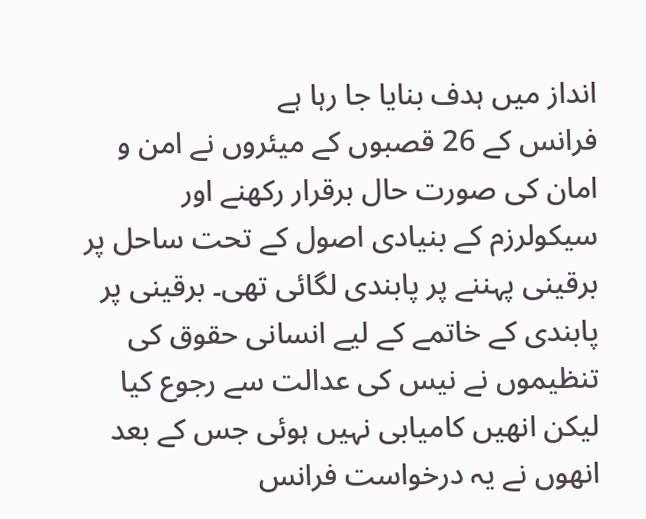انداز میں ہدف بنایا جا رہا ہے
فرانس کے 26 قصبوں کے میئروں نے امن و امان کی صورت حال برقرار رکھنے اور سیکولرزم کے بنیادی اصول کے تحت ساحل پر برقینی پہننے پر پابندی لگائی تھی۔ برقینی پر پابندی کے خاتمے کے لیے انسانی حقوق کی تنظیموں نے نیس کی عدالت سے رجوع کیا لیکن انھیں کامیابی نہیں ہوئی جس کے بعد انھوں نے یہ درخواست فرانس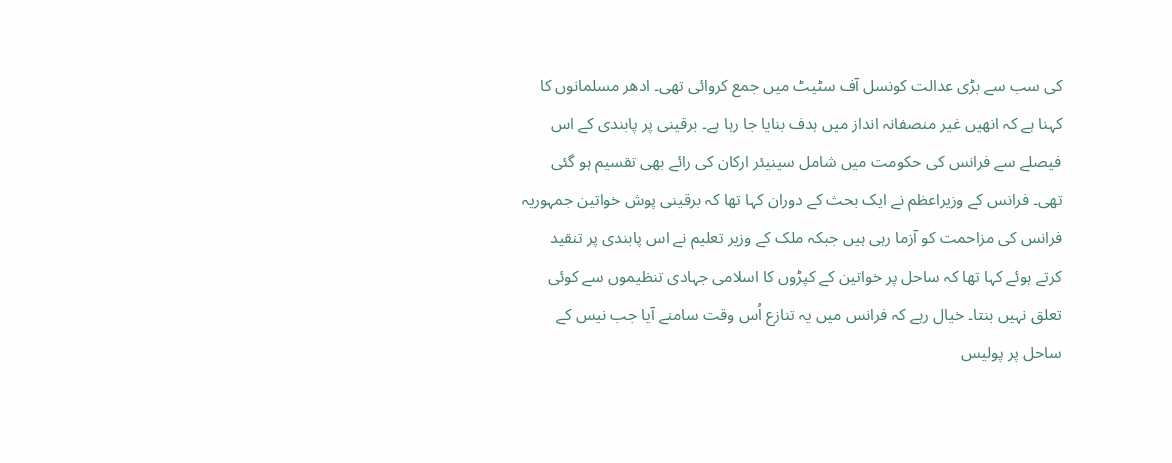کی سب سے بڑی عدالت کونسل آف سٹیٹ میں جمع کروائی تھی۔ ادھر مسلمانوں کا کہنا ہے کہ انھیں غیر منصفانہ انداز میں ہدف بنایا جا رہا ہے۔ برقینی پر پابندی کے اس فیصلے سے فرانس کی حکومت میں شامل سینیئر ارکان کی رائے بھی تقسیم ہو گئی تھی۔ فرانس کے وزیراعظم نے ایک بحث کے دوران کہا تھا کہ برقینی پوش خواتین جمہوریہ فرانس کی مزاحمت کو آزما رہی ہیں جبکہ ملک کے وزیر تعلیم نے اس پابندی پر تنقید کرتے ہوئے کہا تھا کہ ساحل پر خواتین کے کپڑوں کا اسلامی جہادی تنظیموں سے کوئی تعلق نہیں بنتا۔ خیال رہے کہ فرانس میں یہ تنازع اُس وقت سامنے آیا جب نیس کے ساحل پر پولیس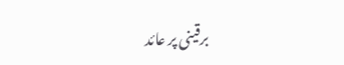برقینی پر عائد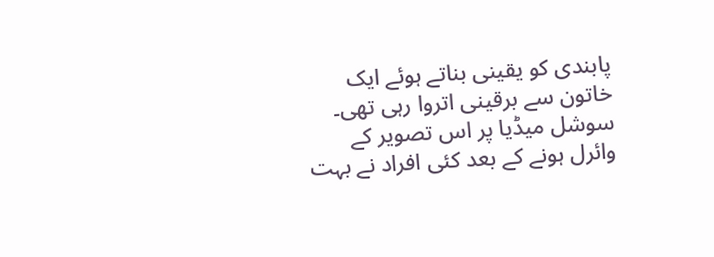پابندی کو یقینی بناتے ہوئے ایک خاتون سے برقینی اتروا رہی تھی۔ سوشل میڈیا پر اس تصویر کے وائرل ہونے کے بعد کئی افراد نے بہت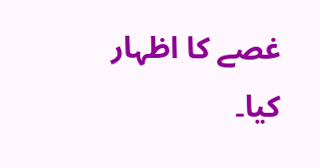غصے کا اظہار کیا۔